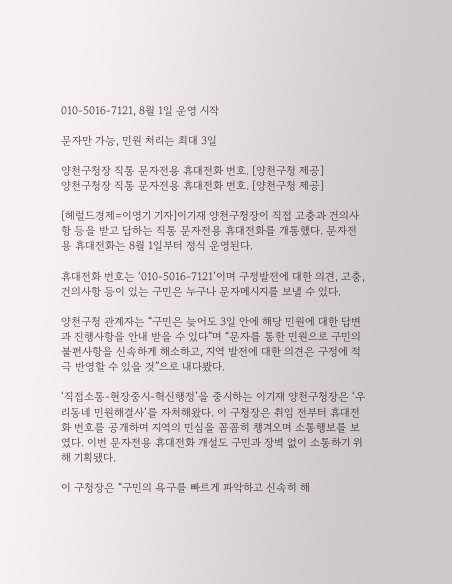010-5016-7121, 8월 1일 운영 시작

문자만 가능, 민원 처리는 최대 3일

양천구청장 직통 문자전용 휴대전화 번호. [양천구청 제공]
양천구청장 직통 문자전용 휴대전화 번호. [양천구청 제공]

[헤럴드경제=이영기 기자]이기재 양천구청장이 직접 고충과 건의사항 등을 받고 답하는 직통 문자전용 휴대전화를 개통했다. 문자전용 휴대전화는 8월 1일부터 정식 운영된다.

휴대전화 번호는 ‘010-5016-7121’이며 구정발전에 대한 의견, 고충, 건의사항 등이 있는 구민은 누구나 문자메시지를 보낼 수 있다.

양천구청 관계자는 “구민은 늦어도 3일 안에 해당 민원에 대한 답변과 진행사항을 안내 받을 수 있다”며 “문자를 통한 민원으로 구민의 불편사항을 신속하게 해소하고, 지역 발전에 대한 의견은 구정에 적극 반영할 수 있을 것”으로 내다봤다.

‘직접소통-현장중시-혁신행정’을 중시하는 이기재 양천구청장은 ‘우리동네 민원해결사’를 자처해왔다. 이 구청장은 취임 전부터 휴대전화 번호를 공개하며 지역의 민심을 꼼꼼히 챙겨오며 소통행보를 보였다. 이번 문자전용 휴대전화 개설도 구민과 장벽 없이 소통하기 위해 기획됐다.

이 구청장은 “구민의 욕구를 빠르게 파악하고 신속히 해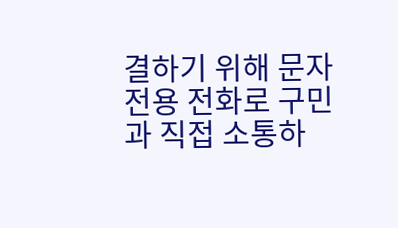결하기 위해 문자전용 전화로 구민과 직접 소통하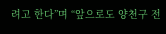려고 한다”며 “앞으로도 양천구 전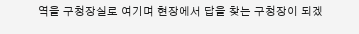역을 구청장실로 여기며 현장에서 답을 찾는 구청장이 되겠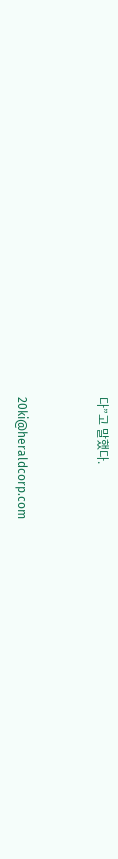다”고 말했다.


20ki@heraldcorp.com